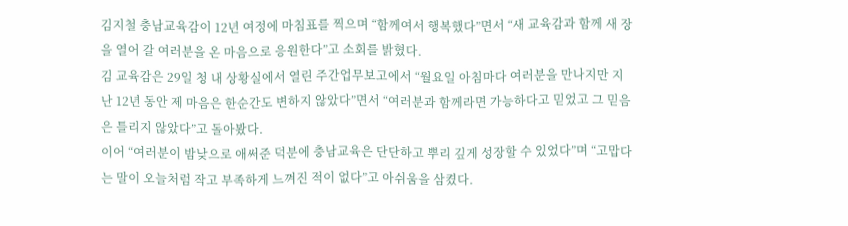김지철 충남교육감이 12년 여정에 마침표를 찍으며 “함께여서 행복했다”면서 “새 교육감과 함께 새 장을 열어 갈 여러분을 온 마음으로 응원한다”고 소회를 밝혔다.
김 교육감은 29일 청 내 상황실에서 열린 주간업무보고에서 “월요일 아침마다 여러분을 만나지만 지난 12년 동안 제 마음은 한순간도 변하지 않았다”면서 “여러분과 함께라면 가능하다고 믿었고 그 믿음은 틀리지 않았다”고 돌아봤다.
이어 “여러분이 밤낮으로 애써준 덕분에 충남교육은 단단하고 뿌리 깊게 성장할 수 있었다”며 “고맙다는 말이 오늘처럼 작고 부족하게 느껴진 적이 없다”고 아쉬움을 삼켰다.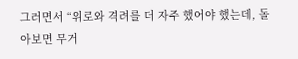그러면서 “위로와 격려를 더 자주 했어야 했는데, 돌아보면 무거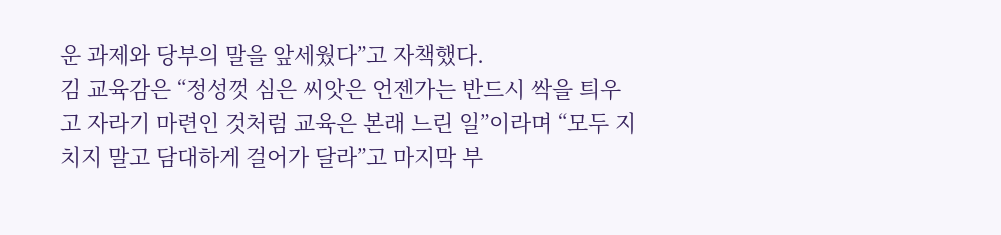운 과제와 당부의 말을 앞세웠다”고 자책했다.
김 교육감은 “정성껏 심은 씨앗은 언젠가는 반드시 싹을 틔우고 자라기 마련인 것처럼 교육은 본래 느린 일”이라며 “모두 지치지 말고 담대하게 걸어가 달라”고 마지막 부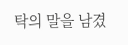탁의 말을 남겼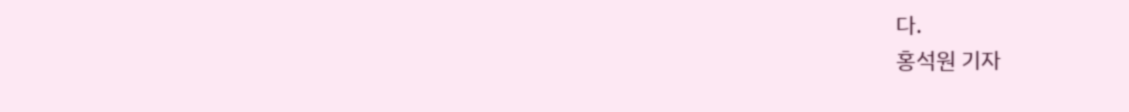다.
홍석원 기자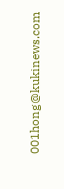001hong@kukinews.com